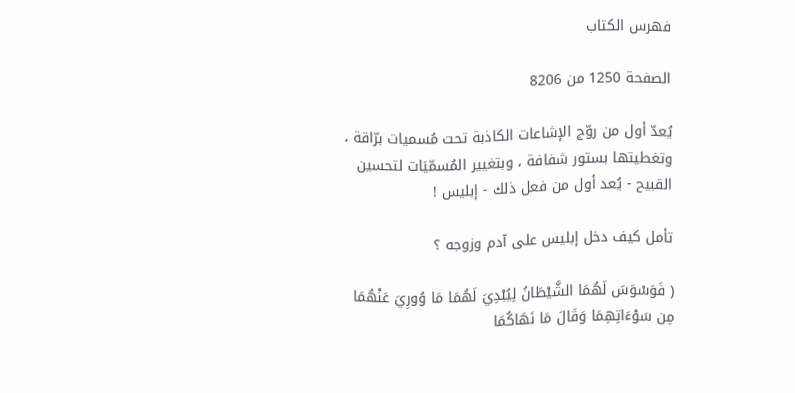فهرس الكتاب

الصفحة 1250 من 8206

يُعدّ أول من روّج الإشاعات الكاذبة تحت مُسميات برّاقة ، وتغطيتها بستور شفافة ، وبتغيير المُسمّيَات لتحسين القبيح - يُعد أول من فعل ذلك - إبليس !

تأمل كيف دخل إبليس على آدم وزوجه ؟

( فَوَسْوَسَ لَهُمَا الشَّيْطَانُ لِيُبْدِيَ لَهُمَا مَا وُورِيَ عَنْهُمَا مِن سَوْءَاتِهِمَا وَقَالَ مَا نَهَاكُمَا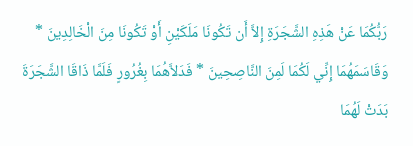رَبُّكُمَا عَنْ هَذِهِ الشَّجَرَةِ إِلاَّ أَن تَكُونَا مَلَكَيْنِ أَوْ تَكُونَا مِنَ الْخَالِدِينَ * وَقَاسَمَهُمَا إِنِّي لَكُمَا لَمِنَ النَّاصِحِينَ * فَدَلاَّهُمَا بِغُرُورٍ فَلَمَّا ذَاقَا الشَّجَرَةَ بَدَتْ لَهُمَا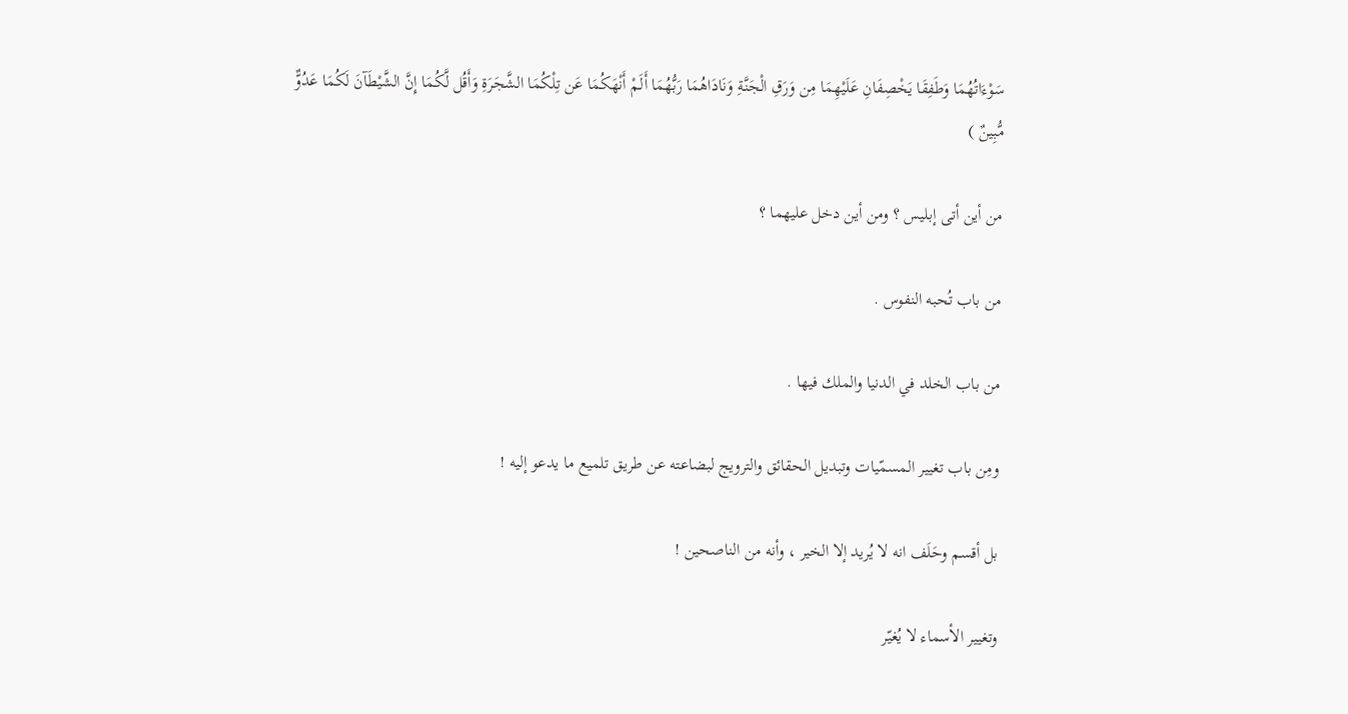سَوْءَاتُهُمَا وَطَفِقَا يَخْصِفَانِ عَلَيْهِمَا مِن وَرَقِ الْجَنَّةِ وَنَادَاهُمَا رَبُّهُمَا أَلَمْ أَنْهَكُمَا عَن تِلْكُمَا الشَّجَرَةِ وَأَقُل لَّكُمَا إِنَّ الشَّيْطَآنَ لَكُمَا عَدُوٌّ مُّبِينٌ )

من أين أتى إبليس ؟ ومن أين دخل عليهما ؟

من باب تُحبه النفوس .

من باب الخلد في الدنيا والملك فيها .

ومِن باب تغيير المسمّيات وتبديل الحقائق والترويج لبضاعته عن طريق تلميع ما يدعو إليه !

بل أقسم وحَلَف انه لا يُريد إلا الخير ، وأنه من الناصحين !

وتغيير الأسماء لا يُغيّر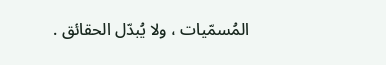المُسمّيات ، ولا يُبدّل الحقائق .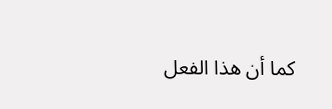كما أن هذا الفعل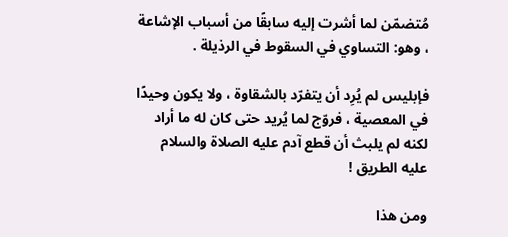مُتضمّن لما أشرت إليه سابقًا من أسباب الإشاعة ، وهو: التساوي في السقوط في الرذيلة .

فإبليس لم يُرِد أن يتفرّد بالشقاوة ، ولا يكون وحيدًا في المعصية ، فروّج لما يُريد حتى كان له ما أراد لكنه لم يلبث أن قطع آدم عليه الصلاة والسلام عليه الطريق !

ومن هذا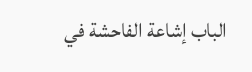الباب إشاعة الفاحشة في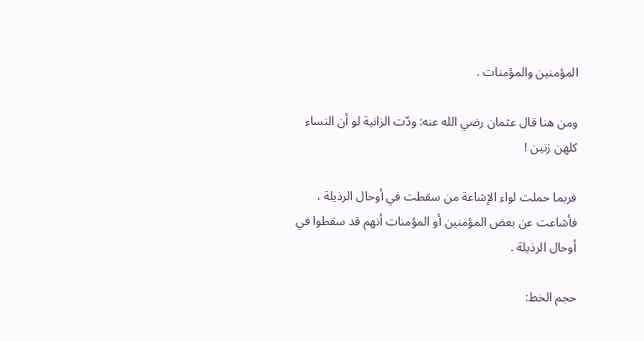المؤمنين والمؤمنات .

ومن هنا قال عثمان رضي الله عنه: ودّت الزانية لو أن النساء كلهن زنين !

فربما حملت لواء الإشاعة من سقطت في أوحال الرذيلة ، فأشاعت عن بعض المؤمنين أو المؤمنات أنهم قد سقطوا في أوحال الرذيلة .

حجم الخط: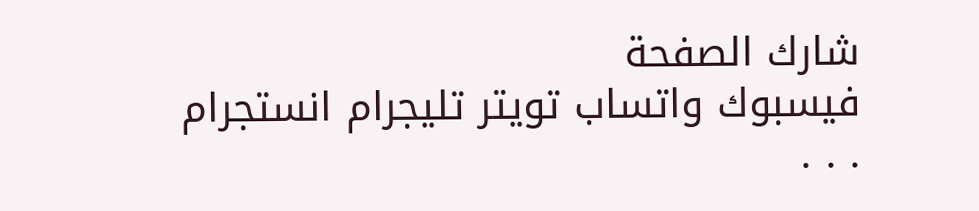شارك الصفحة
فيسبوك واتساب تويتر تليجرام انستجرام
. . .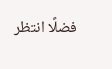فضلًا انتظر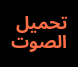تحميل الصوت